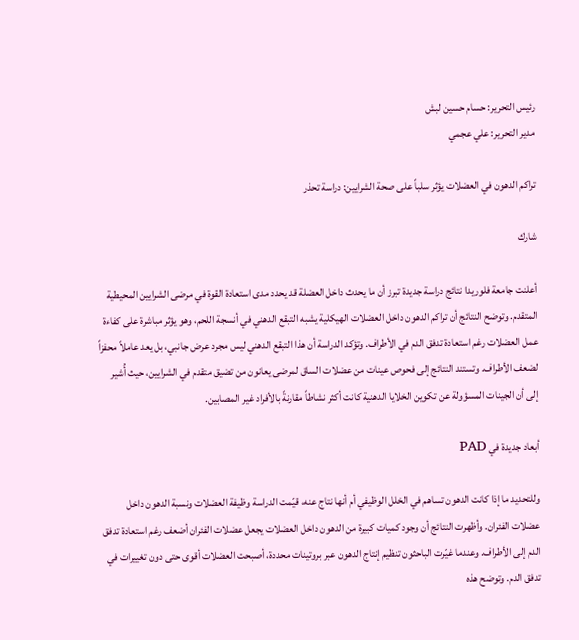رئيس التحرير: حسام حسين لبش
مدير التحرير: علي عجمي

تراكم الدهون في العضلات يؤثر سلباً على صحة الشرايين: دراسة تحذر

شارك

أعلنت جامعة فلوريدا نتائج دراسة جديدة تبرز أن ما يحدث داخل العضلة قد يحدد مدى استعادة القوة في مرضى الشرايين المحيطية المتقدم. وتوضح النتائج أن تراكم الدهون داخل العضلات الهيكلية يشبه التبقع الدهني في أنسجة اللحم، وهو يؤثر مباشرة على كفاءة عمل العضلات رغم استعادة تدفق الدم في الأطراف. وتؤكد الدراسة أن هذا التبقع الدهني ليس مجرد عرض جانبي، بل يعد عاملاً محفزاً لضعف الأطراف. وتستند النتائج إلى فحوص عينات من عضلات الساق لمرضى يعانون من تضيق متقدم في الشرايين، حيث أُشير إلى أن الجينات المسؤولة عن تكوين الخلايا الدهنية كانت أكثر نشاطاً مقارنةً بالأفراد غير المصابين.

أبعاد جديدة في PAD

وللتحديد ما إذا كانت الدهون تساهم في الخلل الوظيفي أم أنها نتاج عنه، قيّمت الدراسة وظيفة العضلات ونسبة الدهون داخل عضلات الفئران. وأظهرت النتائج أن وجود كميات كبيرة من الدهون داخل العضلات يجعل عضلات الفئران أضعف رغم استعادة تدفق الدم إلى الأطراف. وعندما غيّرت الباحثون تنظيم إنتاج الدهون عبر بروتينات محددة، أصبحت العضلات أقوى حتى دون تغييرات في تدفق الدم. وتوضح هذه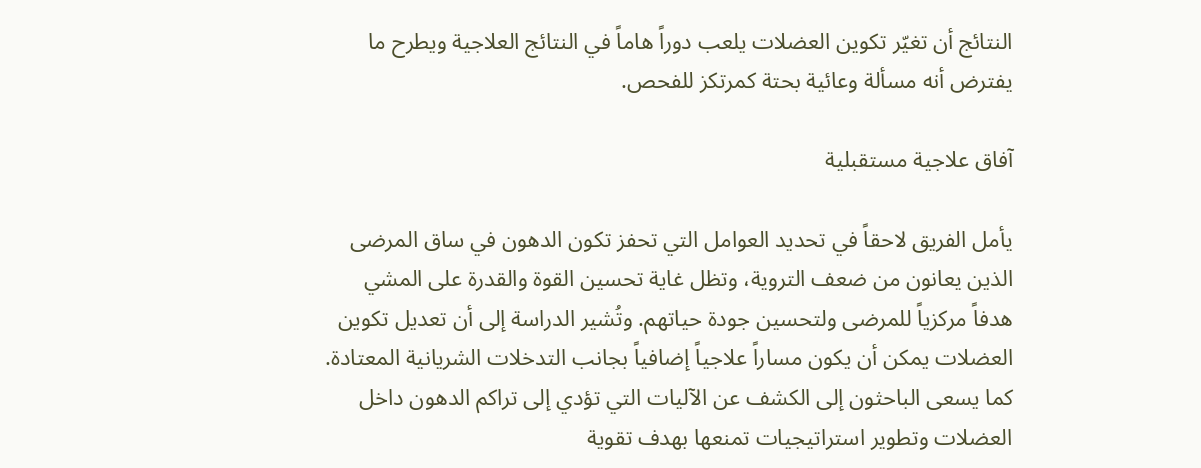النتائج أن تغيّر تكوين العضلات يلعب دوراً هاماً في النتائج العلاجية ويطرح ما يفترض أنه مسألة وعائية بحتة كمرتكز للفحص.

آفاق علاجية مستقبلية

يأمل الفريق لاحقاً في تحديد العوامل التي تحفز تكون الدهون في ساق المرضى الذين يعانون من ضعف التروية، وتظل غاية تحسين القوة والقدرة على المشي هدفاً مركزياً للمرضى ولتحسين جودة حياتهم. وتُشير الدراسة إلى أن تعديل تكوين العضلات يمكن أن يكون مساراً علاجياً إضافياً بجانب التدخلات الشريانية المعتادة. كما يسعى الباحثون إلى الكشف عن الآليات التي تؤدي إلى تراكم الدهون داخل العضلات وتطوير استراتيجيات تمنعها بهدف تقوية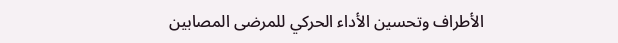الأطراف وتحسين الأداء الحركي للمرضى المصابين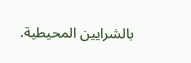بالشرايين المحيطية.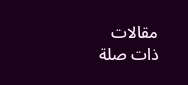مقالات ذات صلة